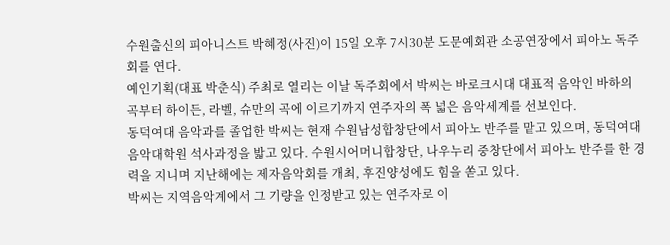수원출신의 피아니스트 박혜정(사진)이 15일 오후 7시30분 도문예회관 소공연장에서 피아노 독주회를 연다.
예인기획(대표 박춘식) 주최로 열리는 이날 독주회에서 박씨는 바로크시대 대표적 음악인 바하의 곡부터 하이든, 라벨, 슈만의 곡에 이르기까지 연주자의 폭 넓은 음악세계를 선보인다.
동덕여대 음악과를 졸업한 박씨는 현재 수원남성합창단에서 피아노 반주를 맡고 있으며, 동덕여대 음악대학원 석사과정을 밟고 있다. 수원시어머니합창단, 나우누리 중창단에서 피아노 반주를 한 경력을 지니며 지난해에는 제자음악회를 개최, 후진양성에도 힘을 쏟고 있다.
박씨는 지역음악계에서 그 기량을 인정받고 있는 연주자로 이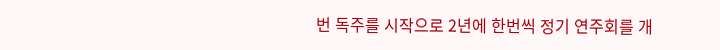번 독주를 시작으로 2년에 한번씩 정기 연주회를 개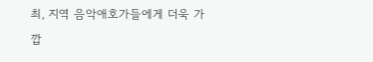최, 지역 음악애호가들에게 더욱 가깝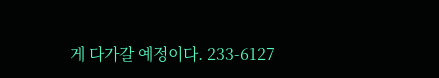게 다가갈 예정이다. 233-6127